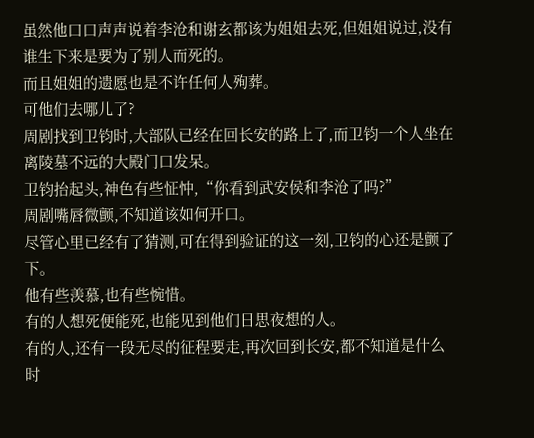虽然他口口声声说着李沧和谢玄都该为姐姐去死,但姐姐说过,没有谁生下来是要为了别人而死的。
而且姐姐的遗愿也是不许任何人殉葬。
可他们去哪儿了?
周剧找到卫钧时,大部队已经在回长安的路上了,而卫钧一个人坐在离陵墓不远的大殿门口发呆。
卫钧抬起头,神色有些怔忡,“你看到武安侯和李沧了吗?”
周剧嘴唇微颤,不知道该如何开口。
尽管心里已经有了猜测,可在得到验证的这一刻,卫钧的心还是颤了下。
他有些羡慕,也有些惋惜。
有的人想死便能死,也能见到他们日思夜想的人。
有的人,还有一段无尽的征程要走,再次回到长安,都不知道是什么时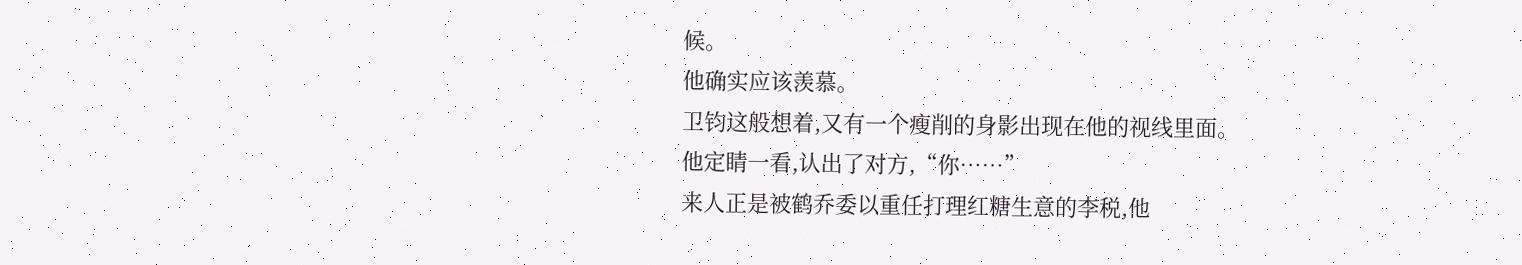候。
他确实应该羡慕。
卫钧这般想着,又有一个瘦削的身影出现在他的视线里面。
他定睛一看,认出了对方,“你……”
来人正是被鹤乔委以重任打理红糖生意的李税,他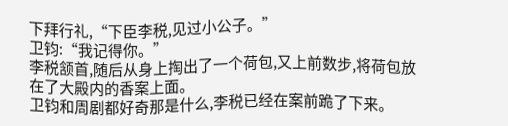下拜行礼,“下臣李税,见过小公子。”
卫钧:“我记得你。”
李税颔首,随后从身上掏出了一个荷包,又上前数步,将荷包放在了大殿内的香案上面。
卫钧和周剧都好奇那是什么,李税已经在案前跪了下来。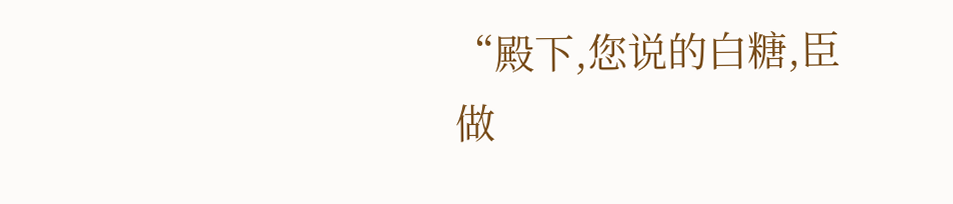“殿下,您说的白糖,臣做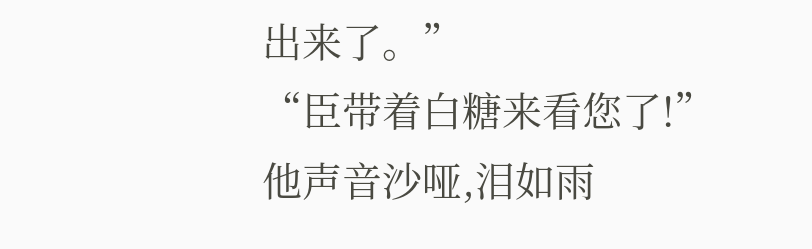出来了。”
“臣带着白糖来看您了!”
他声音沙哑,泪如雨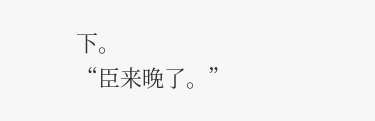下。
“臣来晚了。”